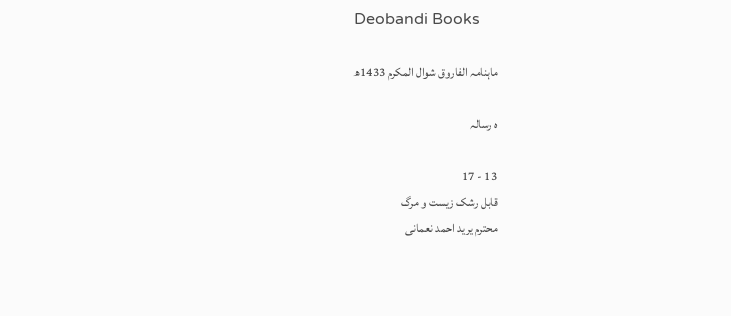Deobandi Books

ماہنامہ الفاروق شوال المکرم 1433ھ

ہ رسالہ

13 - 17
قابل رشک زیست و مرگ
محترم یرید احمد نعمانی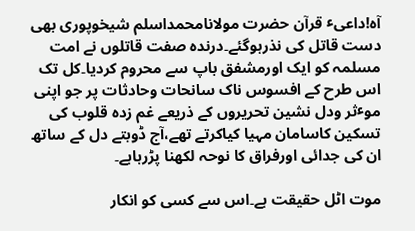آہ!داعیٴ قرآن حضرت مولانامحمداسلم شیخوپوری بھی دست قاتل کی نذرہوگئے۔درندہ صفت قاتلوں نے امت مسلمہ کو ایک اورمشفق باپ سے محروم کردیا۔کل تک اس طرح کے افسوس ناک سانحات وحادثات پر جو اپنی موٴثر ودل نشین تحریروں کے ذریعے غم زدہ قلوب کی تسکین کاسامان مہیا کیاکرتے تھے،آج ڈوبتے دل کے ساتھ ان کی جدائی اورفراق کا نوحہ لکھنا پڑرہاہے۔

موت اٹل حقیقت ہے۔اس سے کسی کو انکار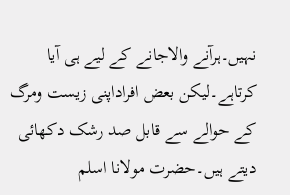نہیں۔ہرآنے والاجانے کے لیے ہی آیا کرتاہے۔لیکن بعض افراداپنی زیست ومرگ کے حوالے سے قابل صد رشک دکھائی دیتے ہیں۔حضرت مولانا اسلم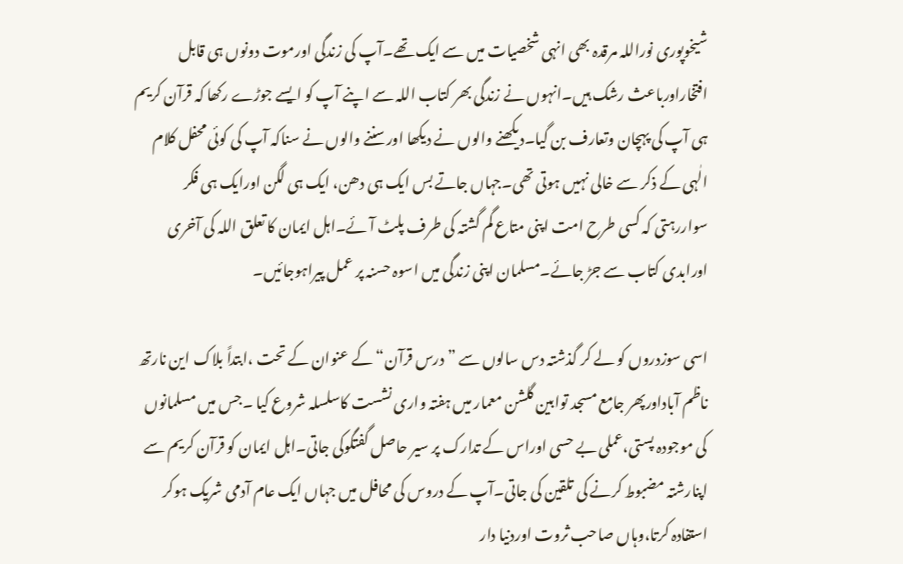شیخوپوری نوراللہ مرقدہ بھی انہی شخصیات میں سے ایک تھے۔آپ کی زندگی اورموت دونوں ہی قابل افتخاراورباعث رشک ہیں۔انہوں نے زندگی بھر کتاب اللہ سے اپنے آپ کو ایسے جوڑے رکھا کہ قرآن کریم ہی آپ کی پہچان وتعارف بن گیا۔دیکھنے والوں نے دیکھا اورسننے والوں نے سناکہ آپ کی کوئی محفل کلام الٰہی کے ذکر سے خالی نہیں ہوتی تھی۔جہاں جاتے بس ایک ہی دھن، ایک ہی لگن اورایک ہی فکر سواررہتی کہ کسی طرح امت اپنی متاع گم گشتہ کی طرف پلٹ آئے۔اہل ایمان کا تعلق اللہ کی آخری اورابدی کتاب سے جڑ جائے۔مسلمان اپنی زندگی میں اسوہ حسنہ پر عمل پیراہوجائیں۔

اسی سوزدروں کو لے کر گذشتہ دس سالوں سے ”درس قرآن“کے عنوان کے تحت ،ابتداً بلاک این نارتھ ناظم آباداورپھر جامع مسجد توابین گلشن معمار میں ہفتہ واری نشست کاسلسلہ شروع کیا ۔جس میں مسلمانوں کی موجودہ پستی،عملی بے حسی اوراس کے تدارک پر سیر حاصل گفتگوکی جاتی۔اہل ایمان کو قرآن کریم سے اپنارشتہ مضبوط کرنے کی تلقین کی جاتی۔آپ کے دروس کی محافل میں جہاں ایک عام آدمی شریک ہوکر استفادہ کرتا،وہاں صاحب ثروت اوردنیا دار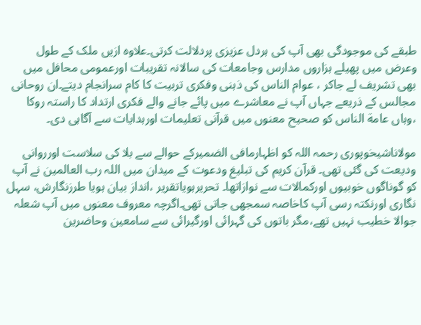طبقے کی موجودگی بھی آپ کی ہردل عزیزی پردلالت کرتی۔علاوہ ازیں ملک کے طول وعرض میں پھیلے ہزاروں مدارس وجامعات کی سالانہ تقریبات اورعمومی محافل میں بھی تشریف لے جاکر ، عوام الناس کی ذہنی وفکری تربیت کا کام سرانجام دیتے۔ان روحانی مجالس کے ذریعے جہاں آپ نے معاشرے میں پائے جانے والے فکری ارتداد کا راستہ روکا ،وہاں عامة الناس کو صحیح معنوں میں قرآنی تعلیمات اورہدایات سے آگاہی دی۔

مولاناشیخوپوری رحمہ اللہ کو اظہارمافی الضمیرکے حوالے سے بلا کی سلاست اورروانی ودیعت کی گئی تھی۔ قرآن کریم کی تبلیغ ودعوت کے میدان میں اللہ رب العالمین نے آپ کو گوناگوں خوبیوں اورکمالات سے نوازاتھا۔ تحریرہویاتقریر ،انداز بیان ہویا طرزنگارش، سہل نگاری اورنکتہ رسی آپ کاخاصہ سمجھی جاتی تھی۔اگرچہ معروف معنوں میں آپ شعلہ جوالا خطیب نہیں تھے،مگر باتوں کی گہرائی اورگیرائی سے سامعین وحاضرین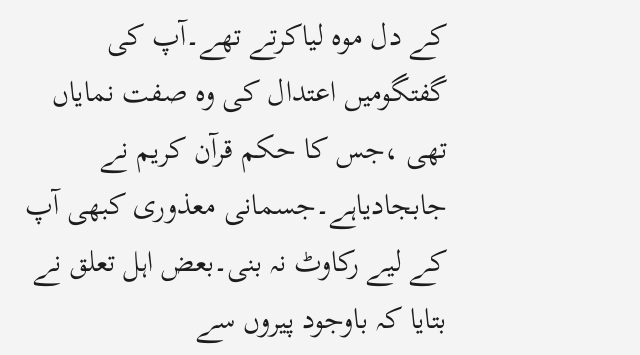کے دل موہ لیاکرتے تھے۔آپ کی گفتگومیں اعتدال کی وہ صفت نمایاں تھی ،جس کا حکم قرآن کریم نے جابجادیاہے۔جسمانی معذوری کبھی آپ کے لیے رکاوٹ نہ بنی۔بعض اہل تعلق نے بتایا کہ باوجود پیروں سے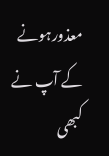معذورہونے کے آپ نے کبھی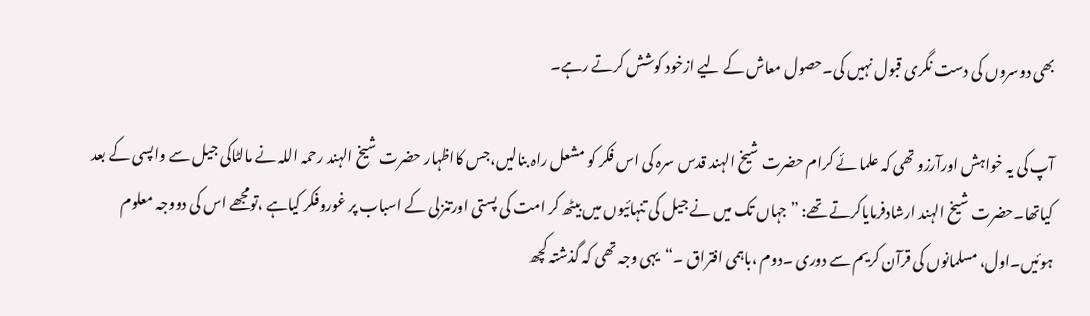بھی دوسروں کی دست نگری قبول نہیں کی۔حصول معاش کے لیے ازخود کوشش کرتے رہے۔

آپ کی یہ خواہش اورآرزو تھی کہ علما ئے کرام حضرت شیخ الہند قدس سرہ کی اس فکر کو مشعل راہ بنالیں،جس کااظہار حضرت شیخ الہند رحمہ اللہ نے مالٹاکی جیل سے واپسی کے بعد کیاتھا۔حضرت شیخ الہند ارشادفرمایاکرتے تھے: ”جہاں تک میں نے جیل کی تنہائیوں میں بیٹھ کر امت کی پستی اورتنزلی کے اسباب پر غوروفکر کیاہے ،تومجھے اس کی دووجہ معلوم ہوئیں۔اول، مسلمانوں کی قرآن کریم سے دوری ۔دوم ،باہمی افتراق ۔“یہی وجہ تھی کہ گذشتہ کچھ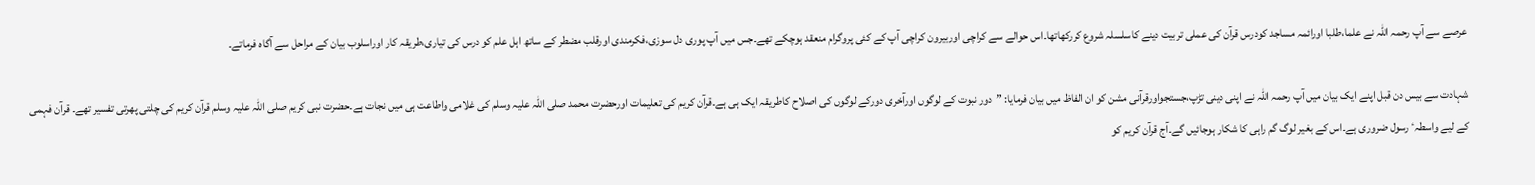عرصے سے آپ رحمہ اللہ نے علما،طلبا اورائمہ مساجد کودرس قرآن کی عملی تربیت دینے کاسلسلہ شروع کررکھاتھا۔اس حوالے سے کراچی اوربیرون کراچی آپ کے کئی پروگرام منعقد ہوچکے تھے۔جس میں آپ پوری دل سوزی،فکرمندی اورقلب مضطر کے ساتھ اہل علم کو درس کی تیاری،طریقہ کار اوراسلوب بیان کے مراحل سے آگاہ فرماتے۔

شہادت سے بیس دن قبل اپنے ایک بیان میں آپ رحمہ اللہ نے اپنی دینی تڑپ،جستجواورقرآنی مشن کو ان الفاظ میں بیان فرمایا: ”دور نبوت کے لوگوں اورآخری دورکے لوگوں کی اصلاح کاطریقہ ایک ہی ہے۔قرآن کریم کی تعلیمات اورحضرت محمد صلی اللہ علیہ وسلم کی غلامی واطاعت ہی میں نجات ہے۔حضرت نبی کریم صلی اللہ علیہ وسلم قرآن کریم کی چلتی پھرتی تفسیر تھے۔ قرآن فہمی کے لیے واسطہٴ رسول ضروری ہے۔اس کے بغیر لوگ گم راہی کا شکار ہوجائیں گے۔آج قرآن کریم کو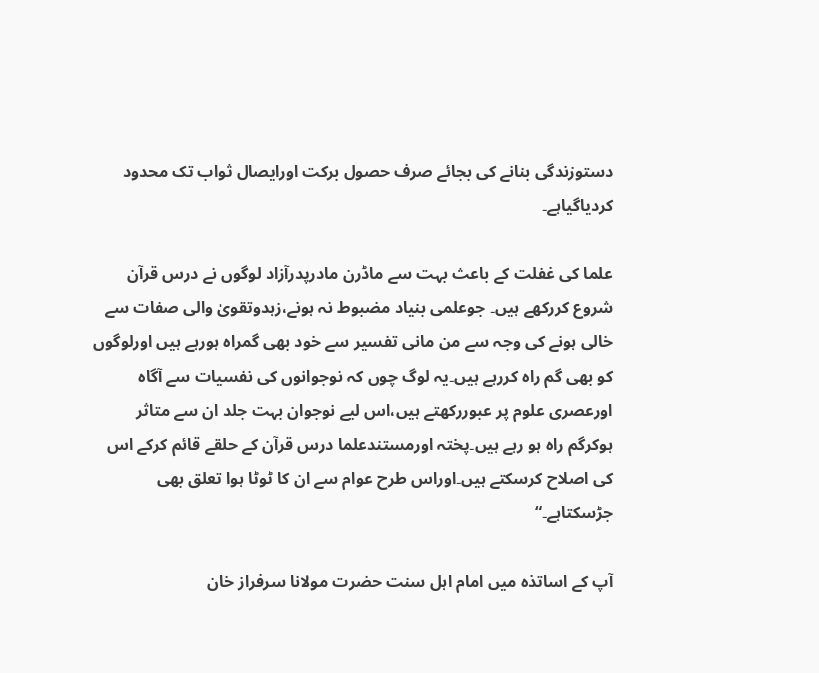دستوزندگی بنانے کی بجائے صرف حصول برکت اورایصال ثواب تک محدود کردیاگیاہے۔

علما کی غفلت کے باعث بہت سے ماڈرن مادرپدرآزاد لوگوں نے درس قرآن شروع کررکھے ہیں۔ جوعلمی بنیاد مضبوط نہ ہونے،زہدوتقویٰ والی صفات سے خالی ہونے کی وجہ سے من مانی تفسیر سے خود بھی گمراہ ہورہے ہیں اورلوگوں کو بھی گم راہ کررہے ہیں۔یہ لوگ چوں کہ نوجوانوں کی نفسیات سے آگاہ اورعصری علوم پر عبوررکھتے ہیں،اس لیے نوجوان بہت جلد ان سے متاثر ہوکرگم راہ ہو رہے ہیں۔پختہ اورمستندعلما درس قرآن کے حلقے قائم کرکے اس کی اصلاح کرسکتے ہیں۔اوراس طرح عوام سے ان کا ٹوٹا ہوا تعلق بھی جڑسکتاہے۔“

آپ کے اساتذہ میں امام اہل سنت حضرت مولانا سرفراز خان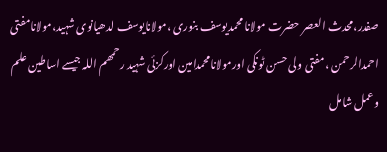صفدر،محدث العصر حضرت مولانا محمدیوسف بنوری ،مولانایوسف لدھیانوی شہید،مولانامفتی احمدالرحمن ،مفتی ولی حسن ٹونکی اورمولانامحمدامین اورکزئی شہید رحمھم اللہ جیسے اساطین علم وعمل شامل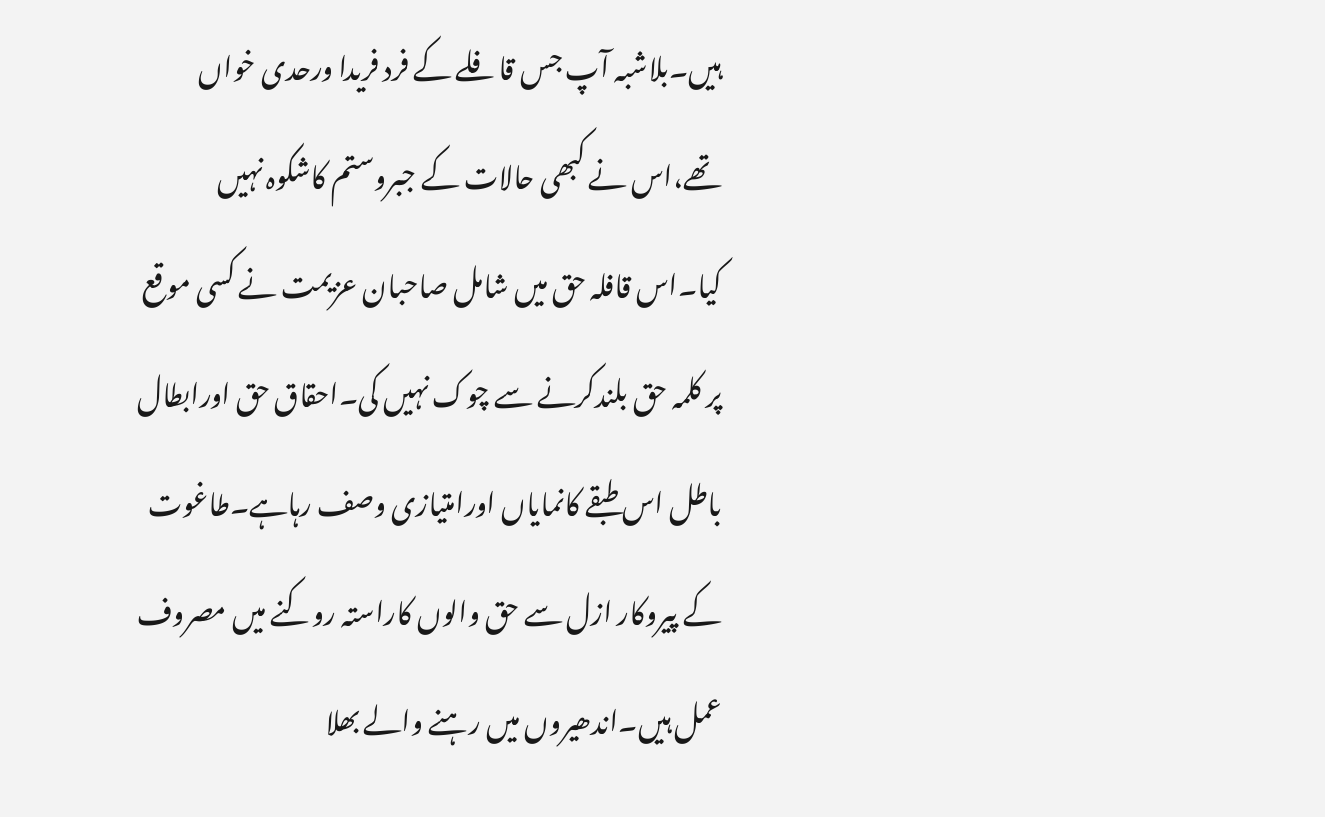ہیں۔بلاشبہ آپ جس قافلے کے فرد فریدا ورحدی خواں تھے،اس نے کبھی حالات کے جبروستم کاشکوہ نہیں کیا۔اس قافلہ حق میں شامل صاحبان عزیمت نے کسی موقع پر کلمہ حق بلندکرنے سے چوک نہیں کی۔احقاق حق اورابطال باطل اس طبقے کانمایاں اورامتیازی وصف رہاہے۔طاغوت کے پیروکار ازل سے حق والوں کاراستہ روکنے میں مصروف عمل ہیں۔اندھیروں میں رہنے والے بھلا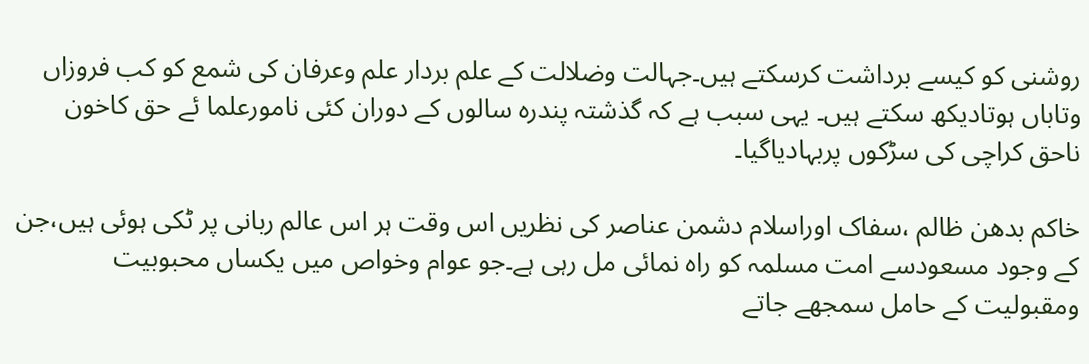روشنی کو کیسے برداشت کرسکتے ہیں۔جہالت وضلالت کے علم بردار علم وعرفان کی شمع کو کب فروزاں وتاباں ہوتادیکھ سکتے ہیں۔ یہی سبب ہے کہ گذشتہ پندرہ سالوں کے دوران کئی نامورعلما ئے حق کاخون ناحق کراچی کی سڑکوں پربہادیاگیا۔

خاکم بدھن ظالم ،سفاک اوراسلام دشمن عناصر کی نظریں اس وقت ہر اس عالم ربانی پر ٹکی ہوئی ہیں،جن کے وجود مسعودسے امت مسلمہ کو راہ نمائی مل رہی ہے۔جو عوام وخواص میں یکساں محبوبیت ومقبولیت کے حامل سمجھے جاتے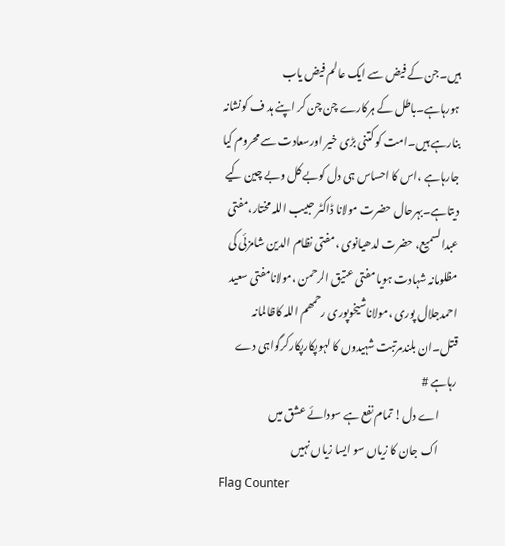ہیں۔جن کے فیض سے ایک عالم فیض یاب ہورہاہے۔باطل کے ہرکارے چن چن کر اپنے ہد ف کونشانہ بنارہے ہیں۔امت کو کتنی بڑی خیر اورسعادت سے محروم کیا جارہاہے ،اس کا احساس ہی دل کوبے کل وبے چین کیے دیتاہے۔بہرحال حضرت مولانا ڈاکٹر حبیب اللہ مختار،مفتی عبدالسمیع، حضرت لدھیانوی ،مفتی نظام الدین شامزئی کی مظلومانہ شہادت ہویا مفتی عتیق الرحمن ،مولانامفتی سعید احمدجلال پوری ،مولاناشیخوپوری رحمھم اللہ کاظالمانہ قتل۔ان بلندمرتبت شہیدوں کا لہوپکارپکارکرگواہی دے رہاہے #
        اے دل! تمام نفع ہے سودائے عشق میں
        اک جان کا زیاں سو ایسا زیاں نہیں
Flag Counter